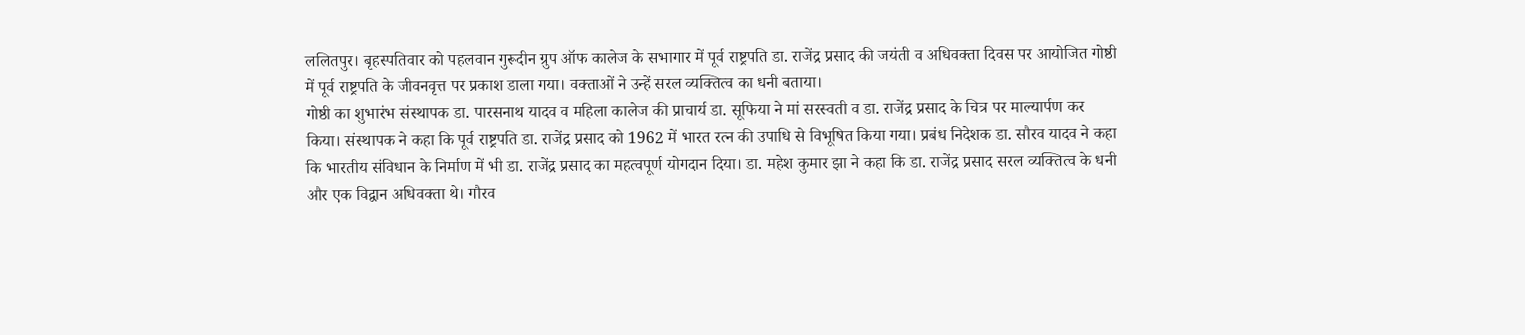ललितपुर। बृहस्पतिवार को पहलवान गुरूदीन ग्रुप ऑफ कालेज के सभागार में पूर्व राष्ट्रपति डा. राजेंद्र प्रसाद की जयंती व अधिवक्ता दिवस पर आयोजित गोष्ठी में पूर्व राष्ट्रपति के जीवनवृत्त पर प्रकाश डाला गया। वक्ताओं ने उन्हें सरल व्यक्तित्व का धनी बताया।
गोष्ठी का शुभारंभ संस्थापक डा. पारसनाथ यादव व महिला कालेज की प्राचार्य डा. सूफिया ने मां सरस्वती व डा. राजेंद्र प्रसाद के चित्र पर माल्यार्पण कर किया। संस्थापक ने कहा कि पूर्व राष्ट्रपति डा. राजेंद्र प्रसाद को 1962 में भारत रत्न की उपाधि से विभूषित किया गया। प्रबंध निदेशक डा. सौरव यादव ने कहा कि भारतीय संविधान के निर्माण में भी डा. राजेंद्र प्रसाद का महत्वपूर्ण योगदान दिया। डा. महेश कुमार झा ने कहा कि डा. राजेंद्र प्रसाद सरल व्यक्तित्व के धनी और एक विद्वान अधिवक्ता थे। गौरव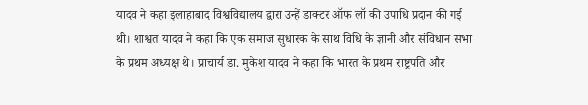यादव ने कहा इलाहाबाद विश्वविद्यालय द्वारा उन्हें डाक्टर ऑफ लॉ की उपाधि प्रदान की गई थी। शाश्वत यादव ने कहा कि एक समाज सुधारक के साथ विधि के ज्ञानी और संविधान सभा के प्रथम अध्यक्ष थे। प्राचार्य डा. मुकेश यादव ने कहा कि भारत के प्रथम राष्ट्रपति और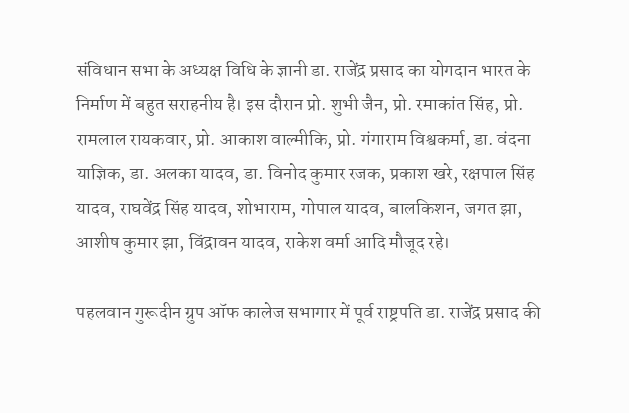संविधान सभा के अध्यक्ष विधि के ज्ञानी डा. राजेंद्र प्रसाद का योगदान भारत के निर्माण में बहुत सराहनीय है। इस दौरान प्रो. शुभी जैन, प्रो. रमाकांत सिंह, प्रो. रामलाल रायकवार, प्रो. आकाश वाल्मीकि, प्रो. गंगाराम विश्वकर्मा, डा. वंदना याज्ञिक, डा. अलका यादव, डा. विनोद कुमार रजक, प्रकाश खरे, रक्षपाल सिंह यादव, राघवेंद्र सिंह यादव, शोभाराम, गोपाल यादव, बालकिशन, जगत झा, आशीष कुमार झा, विंद्रावन यादव, राकेश वर्मा आदि मौजूद रहे।

पहलवान गुरूदीन ग्रुप ऑफ कालेज सभागार में पूर्व राष्ट्रपति डा. राजेंद्र प्रसाद की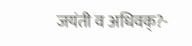जयंती व अधिवक्?-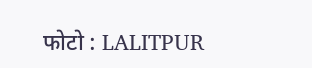फोटो : LALITPUR